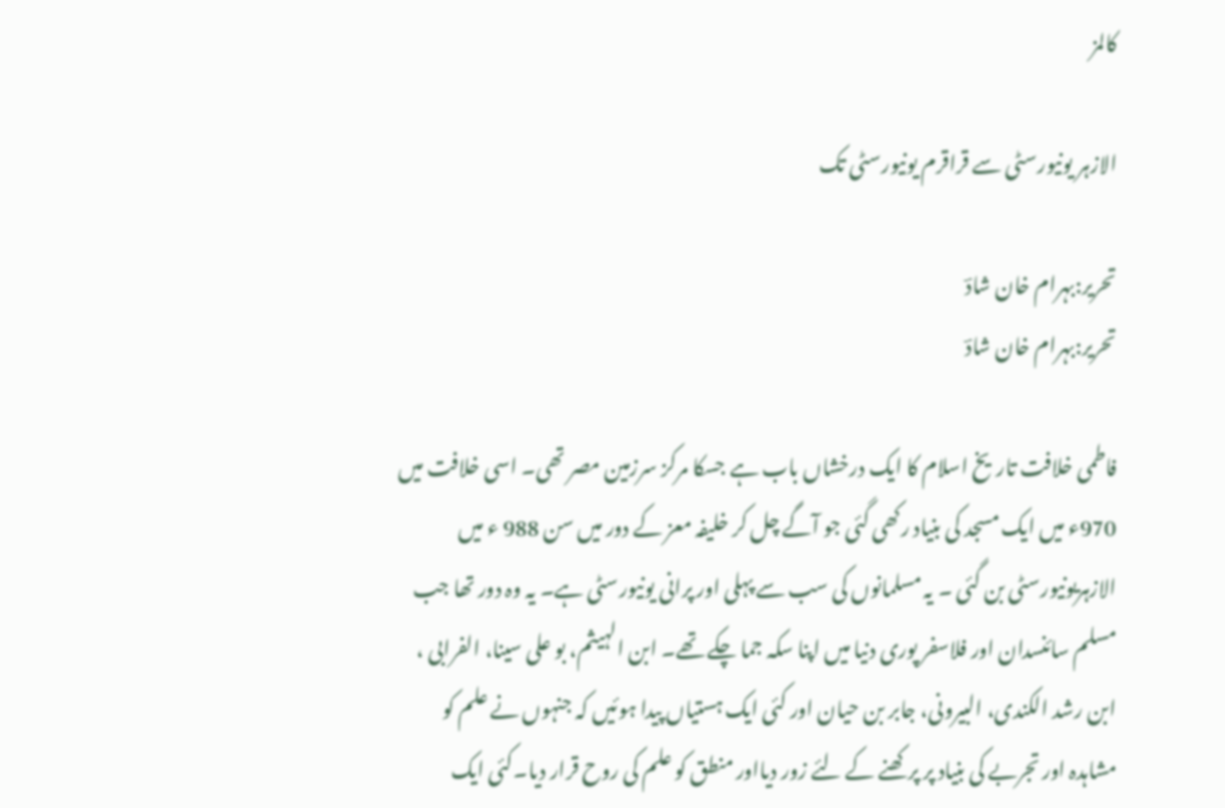کالمز

الازہر یونیورسٹی سے قراقرم یونیورسٹی تک

تحریر:بہرام خان شادؔ
تحریر:بہرام خان شادؔ

فاطمی خلافت تاریخ اسلام کا ایک درخشاں باب ہے جسکا مرکز سرزمین مصر تھی۔ اسی خلافت میں 970ء میں ایک مسجد کی بنیاد رکھی گئی جو آگے چل کر خلیفہ معز کے دور میں سن 988 ء میں الازہریونیورسٹی بن گئی ۔ یہ مسلمانوں کی سب سے پہلی اور پرانی یونیورسٹی ہے۔ یہ وہ دور تھا جب مسلم سائنسدان اور فلاسفر پوری دنیا میں اپنا سکہ جما چکے تھے۔ ابن الہیثم، بو علی سینا، الفرابی ، ابن رشد الکندی، البیرونی، جابر بن حیان اور کئی ایک ہستیاں پیدا ہوئیں کہ جنہوں نے علم کو مشاہدہ اور تجربے کی بنیاد پر پرکھنے کے لئے زور دیااور منطق کو علم کی روح قرار دیا۔کئی ایک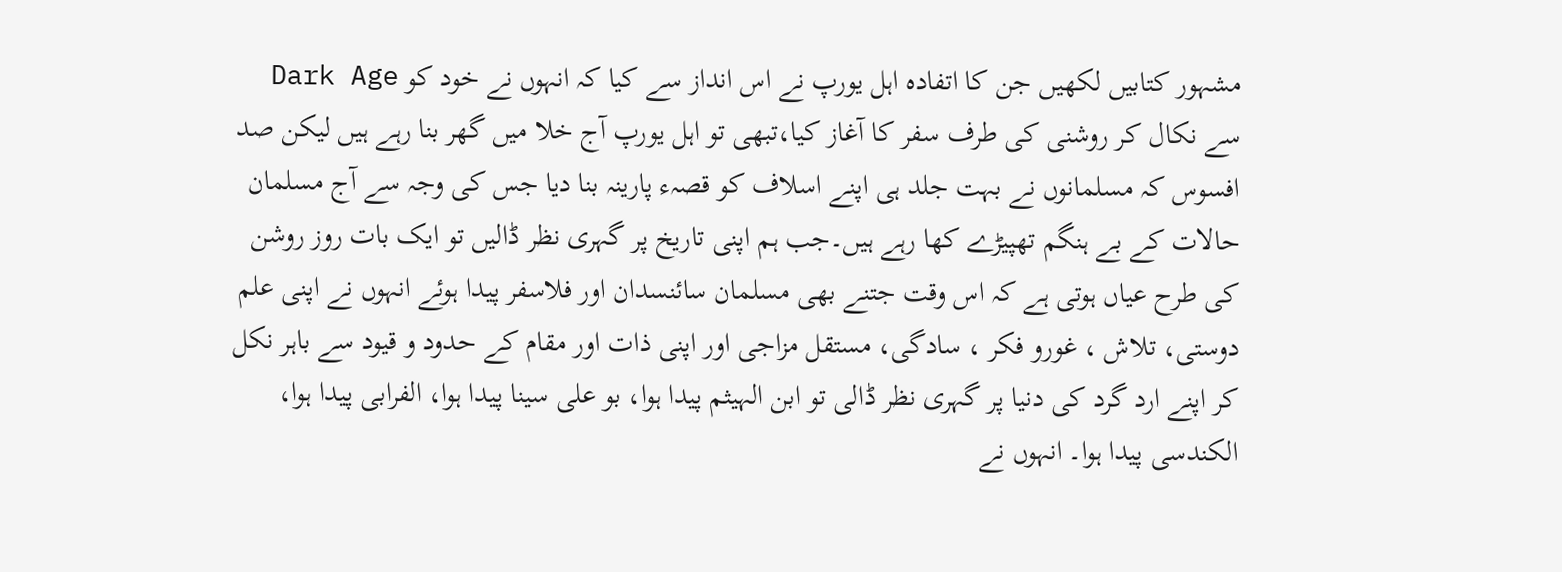مشہور کتابیں لکھیں جن کا اتفادہ اہل یورپ نے اس انداز سے کیا کہ انہوں نے خود کو Dark Age سے نکال کر روشنی کی طرف سفر کا آغاز کیا،تبھی تو اہل یورپ آج خلا میں گھر بنا رہے ہیں لیکن صد افسوس کہ مسلمانوں نے بہت جلد ہی اپنے اسلاف کو قصہء پارینہ بنا دیا جس کی وجہ سے آج مسلمان حالات کے بے ہنگم تھپیڑے کھا رہے ہیں۔جب ہم اپنی تاریخ پر گہری نظر ڈالیں تو ایک بات روز روشن کی طرح عیاں ہوتی ہے کہ اس وقت جتنے بھی مسلمان سائنسدان اور فلاسفر پیدا ہوئے انہوں نے اپنی علم دوستی، تلاش ، غورو فکر ، سادگی، مستقل مزاجی اور اپنی ذات اور مقام کے حدود و قیود سے باہر نکل کر اپنے ارد گرد کی دنیا پر گہری نظر ڈالی تو ابن الہیثم پیدا ہوا، بو علی سینا پیدا ہوا، الفرابی پیدا ہوا، الکندسی پیدا ہوا۔ انہوں نے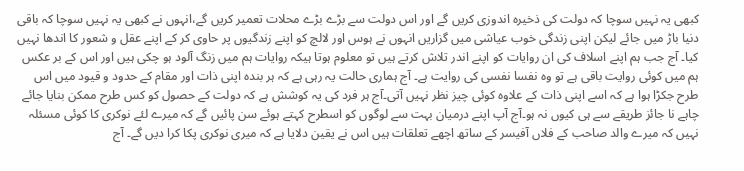کبھی یہ نہیں سوچا کہ دولت کی ذخیرہ اندوزی کریں گے اور اس دولت سے بڑے بڑے محلات تعمیر کریں گے،انہوں نے کبھی یہ نہیں سوچا کہ باقی دنیا باڑ میں جائے لیکن اپنی زندگی خوب عیاشی میں گزاریں انہوں نے ہوس اور لالچ کو اپنے زندگیوں پر حاوی کر کے اپنے عقل و شعور کا اندھا نہیں کیا۔ آج جب ہم اپنے اسلاف کی ان روایات کو اپنے اندر تلاش کرتے ہیں تو معلوم ہوتا ہیکہ روایات ہم میں زنگ آلود ہو چکی ہیں اور اس کے بر عکس ہم میں کوئی روایت باقی ہے تو وہ نفسا نفسی کی روایت ہے۔ آج ہماری حالت یہ رہی ہے کہ ہر بندہ اپنی ذات اور مقام کے حدود و قیود میں اس طرح جکڑا ہوا ہے کہ اسے اپنی ذات کے علاوہ کوئی چیز نظر نہیں آتی۔آج ہر فرد کی یہ کوشش ہے کہ دولت کے حصول کو کس طرح ممکن بنایا جائے چاہے نا جائز طریقے سے ہی کیوں نہ ہو۔آج آپ اپنے درمیان بہت سے لوگوں کو اسطرح کہتے ہوئے سن پائیں گے کہ میرے لئے نوکری کا کوئی مسئلہ نہیں کہ میرے والد صاحب کے فلاں آفیسر کے ساتھ اچھے تعلقات ہیں اس نے یقین دلایا ہے کہ میری نوکری پکا کرا دیں گے۔ آج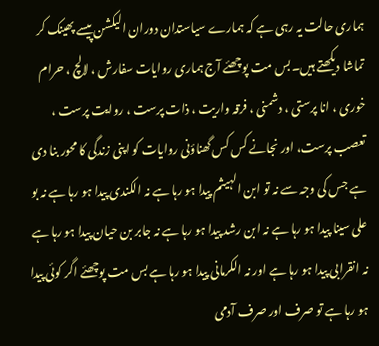ہماری حالت یہ رہی ہے کہ ہمارے سیاستدان دوران الیکشن پیسے پھینک کر تماشا دیکھتے ہیں۔بس مت پوچھئے آج ہماری روایات سفارش ، لالچ ، حرام خوری ، انا پرستی ، دشمنی ، فرقہ واریت ، ذات پرست ، روایت پرست ، تعصب پرست، اور نجانے کس کس گھناؤنی روایات کو اپنی زندگی کا محور بنا دی ہے جس کی وجہ سے نہ تو ابن الہیثم پیدا ہو رہا ہے نہ الکندی پیدا ہو رہا ہے نہ بو علی سینا پیدا ہو رہا ہے نہ ابن رشد پیدا ہو رہا ہے نہ جابر بن حیان پیدا ہو رہا ہے نہ انقرابی پیدا ہو رہا ہے اور نہ الکرمانی پیدا ہو رہا ہے بس مت پوچھئے اگر کوئی پیدا ہو رہا ہے تو صرف اور صرف آدمی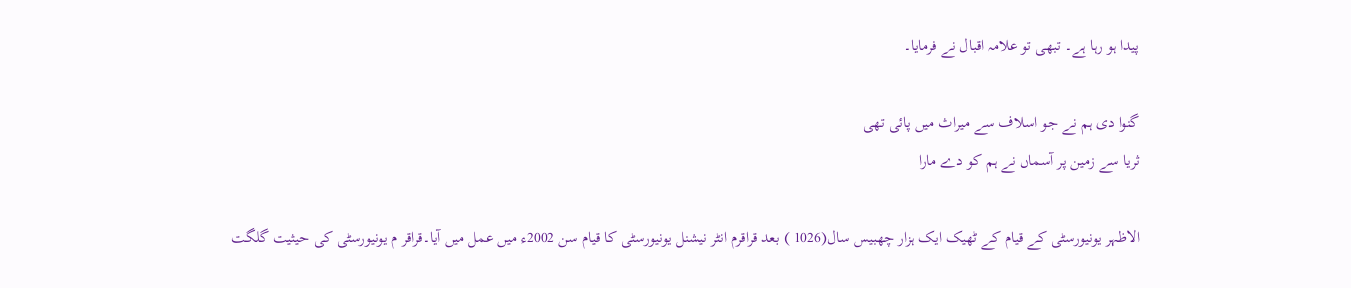پیدا ہو رہا ہے۔ تبھی تو علامہ اقبال نے فرمایا۔

گنوا دی ہم نے جو اسلاف سے میراث میں پائی تھی
ثریا سے زمین پر آسماں نے ہم کو دے مارا

الاظہر یونیورسٹی کے قیام کے ٹھیک ایک ہزار چھبیس سال(1026 ) بعد قراقرم انٹر نیشنل یونیورسٹی کا قیام سن 2002ء میں عمل میں آیا۔قراقر م یونیورسٹی کی حیثیت گلگت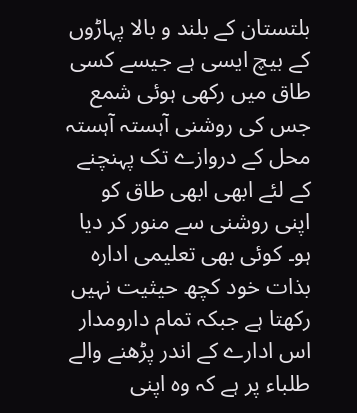بلتستان کے بلند و بالا پہاڑوں کے بیچ ایسی ہے جیسے کسی طاق میں رکھی ہوئی شمع جس کی روشنی آہستہ آہستہ محل کے دروازے تک پہنچنے کے لئے ابھی ابھی طاق کو اپنی روشنی سے منور کر دیا ہو۔ کوئی بھی تعلیمی ادارہ بذات خود کچھ حیثیت نہیں رکھتا ہے جبکہ تمام دارومدار اس ادارے کے اندر پڑھنے والے طلباء پر ہے کہ وہ اپنی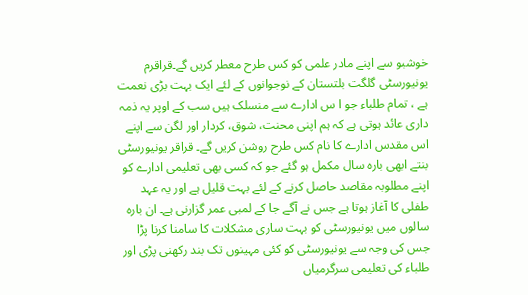خوشبو سے اپنے مادر علمی کو کس طرح معطر کریں گے۔قراقرم یونیورسٹی گلگت بلتستان کے نوجوانوں کے لئے ایک بہت بڑی نعمت ہے ، تمام طلباء جو ا س ادارے سے منسلک ہیں سب کے اوپر یہ ذمہ داری عائد ہوتی ہے کہ ہم اپنی محنت، شوق، کردار اور لگن سے اپنے اس مقدس ادارے کا نام کس طرح روشن کریں گے۔ قراقر یونیورسٹی بنتے ابھی بارہ سال مکمل ہو گئے جو کہ کسی بھی تعلیمی ادارے کو اپنے مطلوبہ مقاصد حاصل کرنے کے لئے بہت قلیل ہے اور یہ عہد طفلی کا آغاز ہوتا ہے جس نے آگے جا کے لمبی عمر گزارنی ہے۔ ان بارہ سالوں میں یونیورسٹی کو بہت ساری مشکلات کا سامنا کرنا پڑا جس کی وجہ سے یونیورسٹی کو کئی مہینوں تک بند رکھنی پڑی اور طلباء کی تعلیمی سرگرمیاں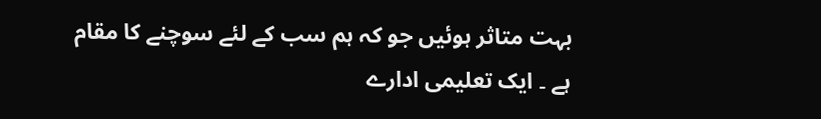بہت متاثر ہوئیں جو کہ ہم سب کے لئے سوچنے کا مقام ہے ۔ ایک تعلیمی ادارے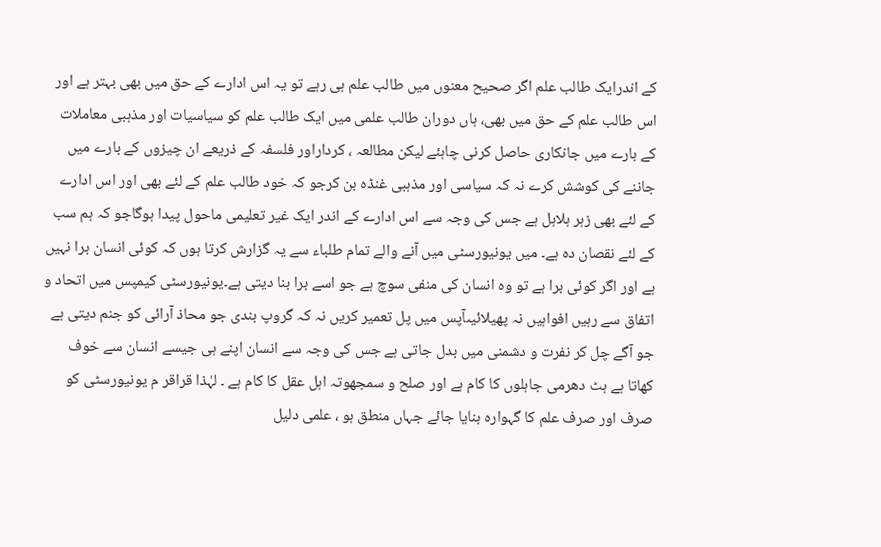کے اندرایک طالب علم اگر صحیح معنوں میں طالب علم ہی رہے تو یہ اس ادارے کے حق میں بھی بہتر ہے اور اس طالب علم کے حق میں بھی، ہاں دوران طالب علمی میں ایک طالب علم کو سیاسیات اور مذہبی معاملات کے بارے میں جانکاری حاصل کرنی چاہئے لیکن مطالعہ ، کرداراور فلسفہ کے ذریعے ان چیزوں کے بارے میں جاننے کی کوشش کرے نہ کہ سیاسی اور مذہبی غنڈہ بن کرجو کہ خود طالب علم کے لئے بھی اور اس ادارے کے لئے بھی زہر ہلاہل ہے جس کی وجہ سے اس ادارے کے اندر ایک غیر تعلیمی ماحول پیدا ہوگاجو کہ ہم سب کے لئے نقصان دہ ہے۔ میں یونیورسٹی میں آنے والے تمام طلباء سے یہ گزارش کرتا ہوں کہ کوئی انسان برا نہیں ہے اور اگر کوئی برا ہے تو وہ انسان کی منفی سوچ ہے جو اسے برا بنا دیتی ہے۔یونیورسٹی کیمپس میں اتحاد و اتفاق سے رہیں افواہیں نہ پھیلائیںآپس میں پل تعمیر کریں نہ کہ گروپ بندی جو محاذ آرائی کو جنم دیتی ہے جو آگے چل کر نفرت و دشمنی میں بدل جاتی ہے جس کی وجہ سے انسان اپنے ہی جیسے انسان سے خوف کھاتا ہے ہٹ دھرمی جاہلوں کا کام ہے اور صلح و سمجھوتہ اہل عقل کا کام ہے ۔ لہٰذا قراقر م یونیورسٹی کو صرف اور صرف علم کا گہوارہ بنایا جائے جہاں منطق ہو ، علمی دلیل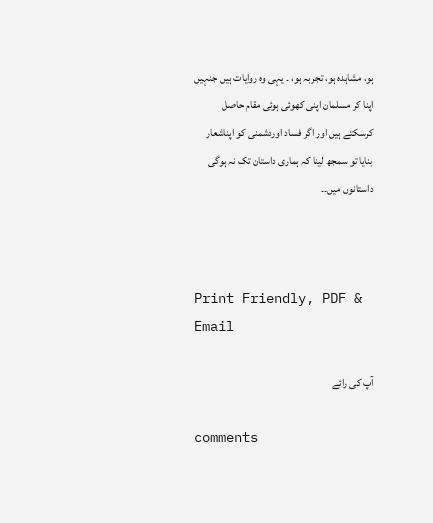ہو، مشاہدہ ہو، تجربہ ہو، ۔ یہی وہ روایات ہیں جنہیں اپنا کر مسلمان اپنی کھوئی ہوئی مقام حاصل کرسکتے ہیں اور اگر فساد اوردشمنی کو اپناشعار بنایا تو سمجھ لینا کہ ہماری داستان تک نہ ہوگی داستانوں میں۔۔



Print Friendly, PDF & Email

آپ کی رائے

comments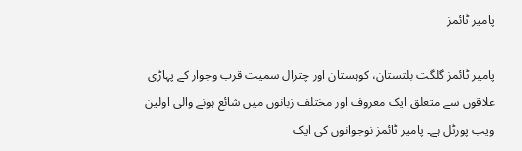پامیر ٹائمز

پامیر ٹائمز گلگت بلتستان، کوہستان اور چترال سمیت قرب وجوار کے پہاڑی علاقوں سے متعلق ایک معروف اور مختلف زبانوں میں شائع ہونے والی اولین ویب پورٹل ہے۔ پامیر ٹائمز نوجوانوں کی ایک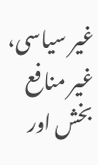غیر سیاسی، غیر منافع بخش اور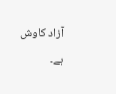آزاد کاوش ہے۔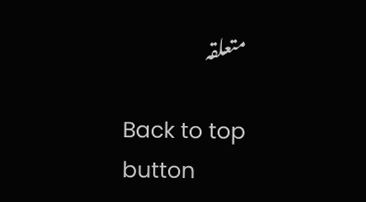متعلقہ

Back to top button